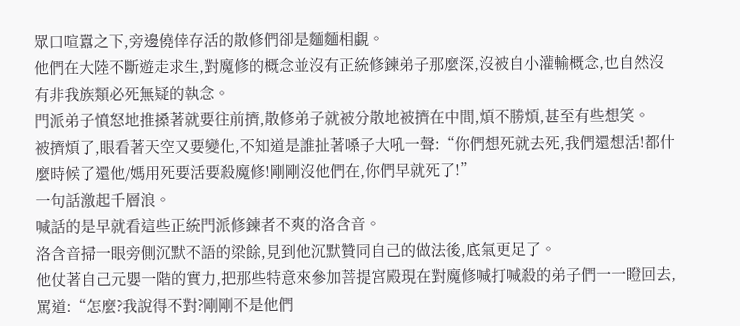眾口喧囂之下,旁邊僥倖存活的散修們卻是麵麵相覷。
他們在大陸不斷遊走求生,對魔修的概念並沒有正統修鍊弟子那麼深,沒被自小灌輸概念,也自然沒有非我族類必死無疑的執念。
門派弟子憤怒地推搡著就要往前擠,散修弟子就被分散地被擠在中間,煩不勝煩,甚至有些想笑。
被擠煩了,眼看著天空又要變化,不知道是誰扯著嗓子大吼一聲:“你們想死就去死,我們還想活!都什麼時候了還他/媽用死要活要殺魔修!剛剛沒他們在,你們早就死了!”
一句話激起千層浪。
喊話的是早就看這些正統門派修鍊者不爽的洛含音。
洛含音掃一眼旁側沉默不語的梁餘,見到他沉默贊同自己的做法後,底氣更足了。
他仗著自己元嬰一階的實力,把那些特意來參加菩提宮殿現在對魔修喊打喊殺的弟子們一一瞪回去,罵道:“怎麼?我說得不對?剛剛不是他們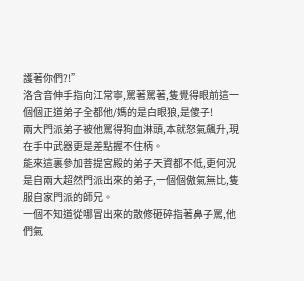護著你們?!”
洛含音伸手指向江常寧,罵著罵著,隻覺得眼前這一個個正道弟子全都他/媽的是白眼狼,是傻子!
兩大門派弟子被他罵得狗血淋頭,本就怒氣飆升,現在手中武器更是差點握不住柄。
能來這裏參加菩提宮殿的弟子天資都不低,更何況是自兩大超然門派出來的弟子,一個個傲氣無比,隻服自家門派的師兄。
一個不知道從哪冒出來的散修砸碎指著鼻子罵,他們氣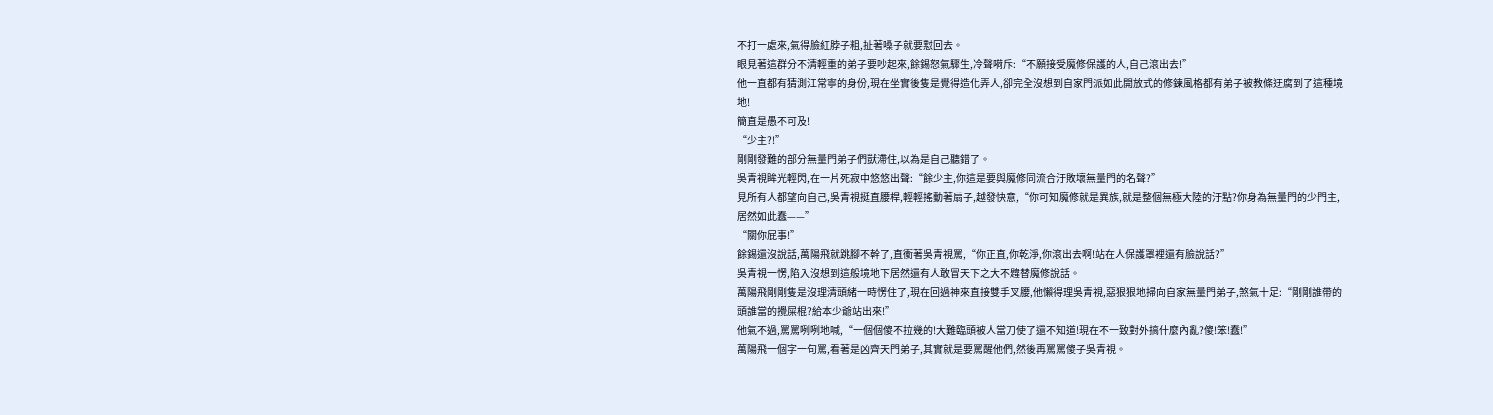不打一處來,氣得臉紅脖子粗,扯著嗓子就要懟回去。
眼見著這群分不清輕重的弟子要吵起來,餘錫怒氣驟生,冷聲嗬斥:“不願接受魔修保護的人,自己滾出去!”
他一直都有猜測江常寧的身份,現在坐實後隻是覺得造化弄人,卻完全沒想到自家門派如此開放式的修鍊風格都有弟子被教條迂腐到了這種境地!
簡直是愚不可及!
“少主?!”
剛剛發難的部分無量門弟子們獃滯住,以為是自己聽錯了。
吳青視眸光輕閃,在一片死寂中悠悠出聲:“餘少主,你這是要與魔修同流合汙敗壞無量門的名聲?”
見所有人都望向自己,吳青視挺直腰桿,輕輕搖動著扇子,越發快意,“你可知魔修就是異族,就是整個無極大陸的汙點?你身為無量門的少門主,居然如此蠢——”
“關你屁事!”
餘錫還沒說話,萬陽飛就跳腳不幹了,直衝著吳青視罵,“你正直,你乾淨,你滾出去啊!站在人保護罩裡還有臉說話?”
吳青視一愣,陷入沒想到這般境地下居然還有人敢冒天下之大不韙替魔修說話。
萬陽飛剛剛隻是沒理清頭緒一時愣住了,現在回過神來直接雙手叉腰,他懶得理吳青視,惡狠狠地掃向自家無量門弟子,煞氣十足:“剛剛誰帶的頭誰當的攪屎棍?給本少爺站出來!”
他氣不過,罵罵咧咧地喊,“一個個傻不拉幾的!大難臨頭被人當刀使了還不知道!現在不一致對外搞什麼內亂?傻!笨!蠢!”
萬陽飛一個字一句罵,看著是凶齊天門弟子,其實就是要罵醒他們,然後再罵罵傻子吳青視。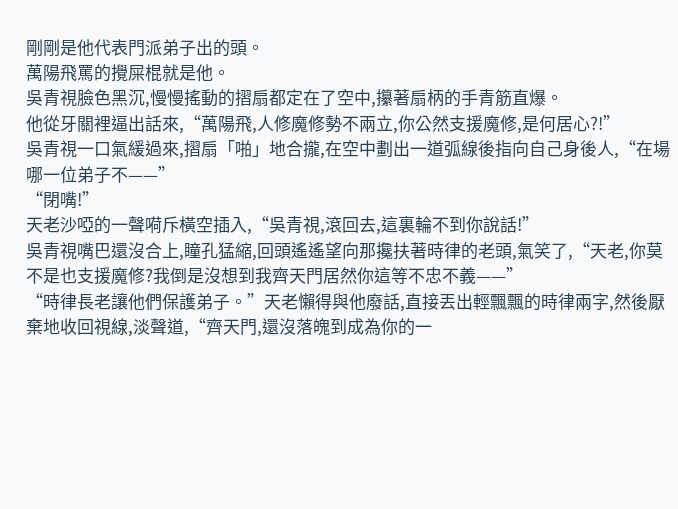剛剛是他代表門派弟子出的頭。
萬陽飛罵的攪屎棍就是他。
吳青視臉色黑沉,慢慢搖動的摺扇都定在了空中,攥著扇柄的手青筋直爆。
他從牙關裡逼出話來,“萬陽飛,人修魔修勢不兩立,你公然支援魔修,是何居心?!”
吳青視一口氣緩過來,摺扇「啪」地合攏,在空中劃出一道弧線後指向自己身後人,“在場哪一位弟子不——”
“閉嘴!”
天老沙啞的一聲嗬斥橫空插入,“吳青視,滾回去,這裏輪不到你說話!”
吳青視嘴巴還沒合上,瞳孔猛縮,回頭遙遙望向那攙扶著時律的老頭,氣笑了,“天老,你莫不是也支援魔修?我倒是沒想到我齊天門居然你這等不忠不義——”
“時律長老讓他們保護弟子。”天老懶得與他廢話,直接丟出輕飄飄的時律兩字,然後厭棄地收回視線,淡聲道,“齊天門,還沒落魄到成為你的一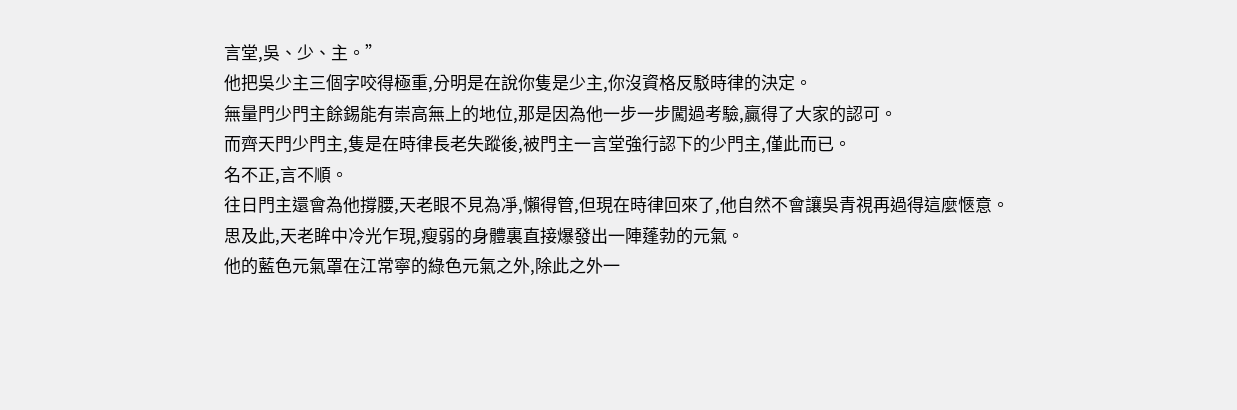言堂,吳、少、主。”
他把吳少主三個字咬得極重,分明是在說你隻是少主,你沒資格反駁時律的決定。
無量門少門主餘錫能有崇高無上的地位,那是因為他一步一步闖過考驗,贏得了大家的認可。
而齊天門少門主,隻是在時律長老失蹤後,被門主一言堂強行認下的少門主,僅此而已。
名不正,言不順。
往日門主還會為他撐腰,天老眼不見為凈,懶得管,但現在時律回來了,他自然不會讓吳青視再過得這麼愜意。
思及此,天老眸中冷光乍現,瘦弱的身體裏直接爆發出一陣蓬勃的元氣。
他的藍色元氣罩在江常寧的綠色元氣之外,除此之外一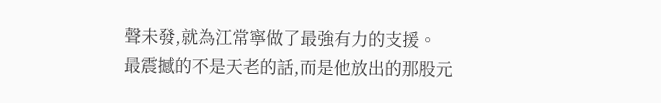聲未發,就為江常寧做了最強有力的支援。
最震撼的不是天老的話,而是他放出的那股元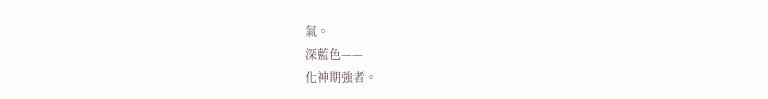氣。
深藍色——
化神期強者。